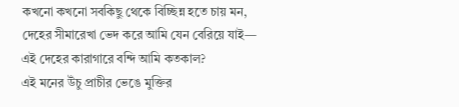কখনো কখনো সবকিছু থেকে বিচ্ছিন্ন হতে চায় মন,
দেহের সীমারেখা ভেদ করে আমি যেন বেরিয়ে যাই—
এই দেহের কারাগারে বন্দি আমি কতকাল?
এই মনের উঁচু প্রাচীর ভেঙে মুক্তির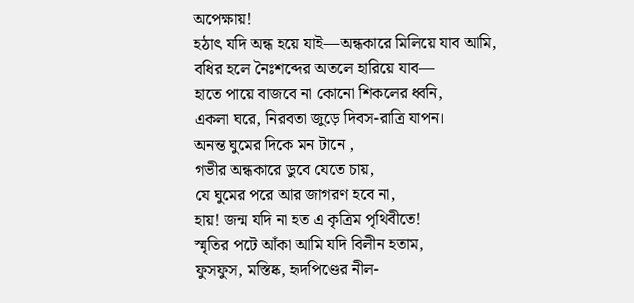অপেক্ষায়!
হঠাৎ যদি অন্ধ হয়ে যাই—অন্ধকারে মিলিয়ে যাব আমি,
বধির হলে নৈঃশব্দের অতলে হারিয়ে যাব—
হাতে পায়ে বাজবে না কোনো শিকলের ধ্বনি,
একলা ঘরে, নিরবতা জুড়ে দিবস-রাত্রি যাপন।
অনন্ত ঘুমের দিকে মন টানে ,
গভীর অন্ধকারে ডুবে যেতে চায়,
যে ঘুমের পরে আর জাগরণ হবে না,
হায়! জন্ম যদি না হত এ কৃত্রিম পৃথিবীতে!
স্মৃতির পটে আঁকা আমি যদি বিলীন হতাম,
ফুসফুস, মস্তিষ্ক, হৃদপিণ্ডের নীল-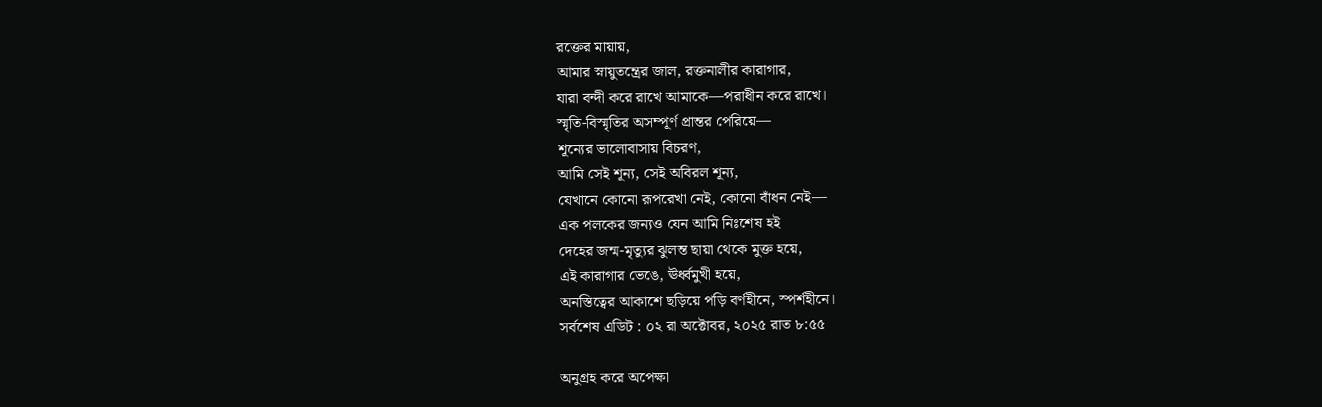রক্তের মায়ায়,
আমার স্নায়ুতন্ত্রের জাল, রক্তনালীর কারাগার,
যারা বন্দী করে রাখে আমাকে—পরাধীন করে রাখে।
স্মৃতি-বিস্মৃতির অসম্পূর্ণ প্রান্তর পেরিয়ে—
শূন্যের ভালোবাসায় বিচরণ,
আমি সেই শূন্য, সেই অবিরল শূন্য,
যেখানে কোনো রূপরেখা নেই, কোনো বাঁধন নেই—
এক পলকের জন্যও যেন আমি নিঃশেষ হই
দেহের জন্ম-মৃত্যুর ঝুলন্ত ছায়া থেকে মুক্ত হয়ে,
এই কারাগার ভেঙে, ঊর্ধ্বমুখী হয়ে,
অনস্তিত্বের আকাশে ছড়িয়ে পড়ি বর্ণহীনে, স্পর্শহীনে।
সর্বশেষ এডিট : ০২ রা অক্টোবর, ২০২৫ রাত ৮:৫৫

অনুগ্রহ করে অপেক্ষা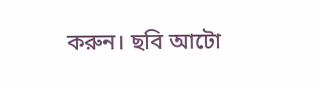করুন। ছবি আটো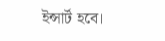ইন্সার্ট হবে।